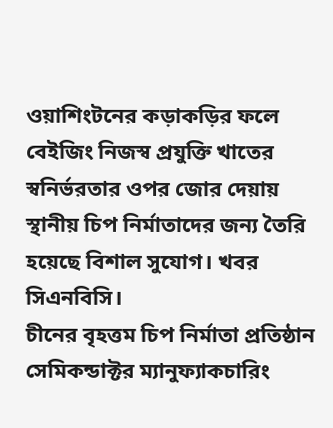ওয়াশিংটনের কড়াকড়ির ফলে বেইজিং নিজস্ব প্রযুক্তি খাতের স্বনির্ভরতার ওপর জোর দেয়ায় স্থানীয় চিপ নির্মাতাদের জন্য তৈরি হয়েছে বিশাল সুযোগ। খবর সিএনবিসি।
চীনের বৃহত্তম চিপ নির্মাতা প্রতিষ্ঠান সেমিকন্ডাক্টর ম্যানুফ্যাকচারিং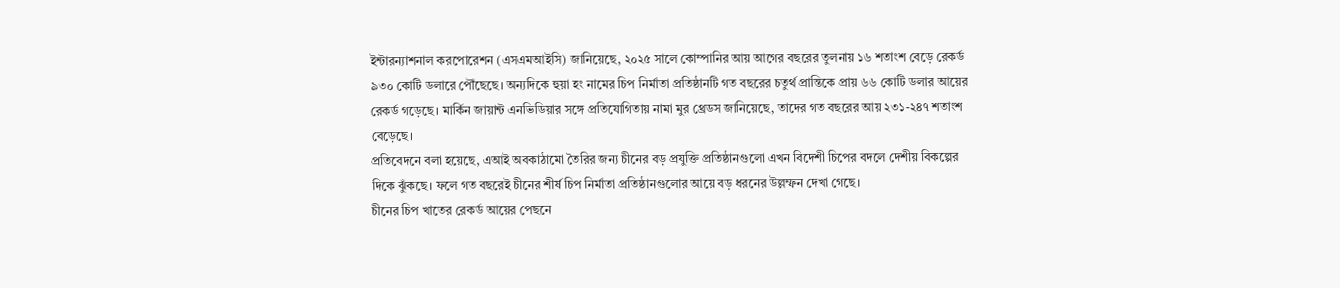ইন্টারন্যাশনাল করপোরেশন (এসএমআইসি) জানিয়েছে, ২০২৫ সালে কোম্পানির আয় আগের বছরের তুলনায় ১৬ শতাংশ বেড়ে রেকর্ড ৯৩০ কোটি ডলারে পৌঁছেছে। অন্যদিকে হুয়া হং নামের চিপ নির্মাতা প্রতিষ্ঠানটি গত বছরের চতুর্থ প্রান্তিকে প্রায় ৬৬ কোটি ডলার আয়ের রেকর্ড গড়েছে। মার্কিন জায়ান্ট এনভিডিয়ার সঙ্গে প্রতিযোগিতায় নামা মুর থ্রেডস জানিয়েছে, তাদের গত বছরের আয় ২৩১-২৪৭ শতাংশ বেড়েছে।
প্রতিবেদনে বলা হয়েছে, এআই অবকাঠামো তৈরির জন্য চীনের বড় প্রযুক্তি প্রতিষ্ঠানগুলো এখন বিদেশী চিপের বদলে দেশীয় বিকল্পের দিকে ঝুঁকছে। ফলে গত বছরেই চীনের শীর্ষ চিপ নির্মাতা প্রতিষ্ঠানগুলোর আয়ে বড় ধরনের উল্লম্ফন দেখা গেছে।
চীনের চিপ খাতের রেকর্ড আয়ের পেছনে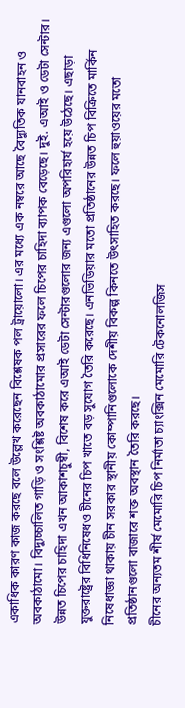একাধিক কারণ কাজ করছে বলে উল্লেখ করেছেন বিশ্লেষক পল ট্রায়োলো। এর মধ্যে এক নম্বরে আছে বৈদ্যুতিক যানবাহন ও অবকাঠামো। বিদ্যুচ্চালিত গাড়ি ও সংশ্লিষ্ট অবকাঠামোর প্রসারের ফলে চিপের চাহিদা ব্যাপক বেড়েছে। দুই. এআই ও ডেটা সেন্টার। উন্নত চিপের চাহিদা এখন আকাশচুম্বী, বিশেষ করে এআই ডেটা সেন্টারগুলোর জন্য এগুলো অপরিহার্য হয়ে উঠেছে। এছাড়া যুক্তরাষ্ট্রের বিধিনিষেধও চীনের চিপ খাতে বড় সুযোগ তৈরি করেছে। এনভিডিয়ার মতো প্রতিষ্ঠানের উন্নত চিপ বিক্রিতে মার্কিন নিষেধাজ্ঞা থাকায় চীন সরকার স্থানীয় কোম্পানিগুলোকে দেশীয় বিকল্প কিনতে উৎসাহিত করছে। ফলে হুয়াওয়ের মতো প্রতিষ্ঠানগুলো বাজারে শক্ত অবস্থান তৈরি করছে।
চীনের অন্যতম শীর্ষ মেমোরি চিপ নির্মাতা চ্যাংক্সিন মেমোরি টেকনোলজিস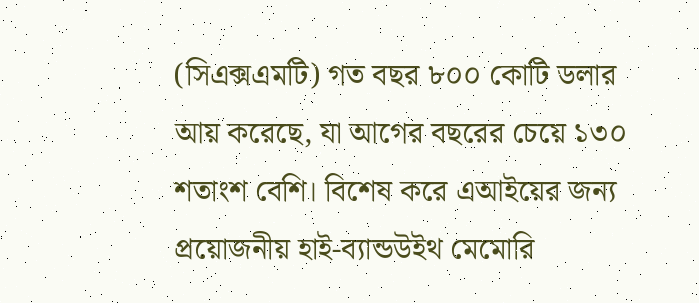(সিএক্সএমটি) গত বছর ৮০০ কোটি ডলার আয় করেছে, যা আগের বছরের চেয়ে ১৩০ শতাংশ বেশি। বিশেষ করে এআইয়ের জন্য প্রয়োজনীয় হাই-ব্যান্ডউইথ মেমোরি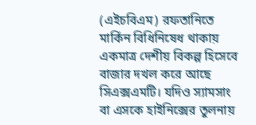(এইচবিএম) রফতানিতে মার্কিন বিধিনিষেধ থাকায় একমাত্র দেশীয় বিকল্প হিসেবে বাজার দখল করে আছে সিএক্সএমটি। যদিও স্যামসাং বা এসকে হাইনিক্সের তুলনায়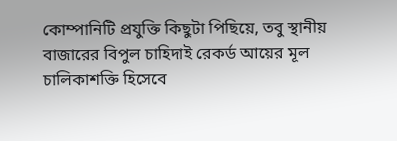কোম্পানিটি প্রযুক্তি কিছুটা পিছিয়ে, তবু স্থানীয় বাজারের বিপুল চাহিদাই রেকর্ড আয়ের মূল চালিকাশক্তি হিসেবে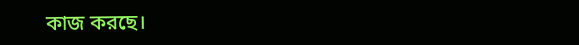কাজ করছে।